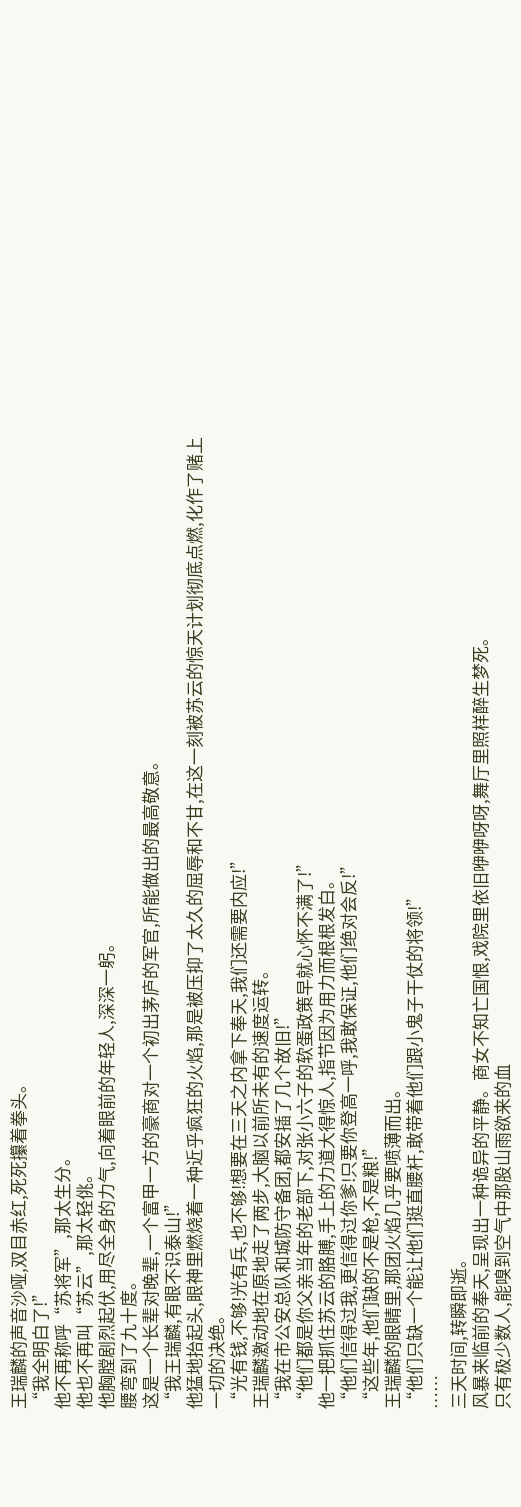王瑞麟的声音沙哑,双目赤红,死死攥着拳头。
“我全明白了!”
他不再称呼“苏将军”,那太生分。
他也不再叫“苏云”,那太轻佻。
他胸膛剧烈起伏,用尽全身的力气,向着眼前的年轻人,深深一躬。
腰弯到了九十度。
这是一个长辈对晚辈,一个富甲一方的豪商对一个初出茅庐的军官,所能做出的最高敬意。
“我王瑞麟,有眼不识泰山!”
他猛地抬起头,眼神里燃烧着一种近乎疯狂的火焰,那是被压抑了太久的屈辱和不甘,在这一刻被苏云的惊天计划彻底点燃,化作了赌上一切的决绝。
“光有钱,不够!光有兵,也不够!想要在三天之内拿下奉天,我们还需要内应!”
王瑞麟激动地在原地走了两步,大脑以前所未有的速度运转。
“我在市公安总队和城防守备团,都安插了几个故旧!”
“他们都是你父亲当年的老部下,对张小六子的软蛋政策早就心怀不满了!”
他一把抓住苏云的胳膊,手上的力道大得惊人,指节因为用力而根根发白。
“他们信得过我,更信得过你爹!只要你登高一呼,我敢保证,他们绝对会反!”
“这些年,他们缺的不是枪,不是粮!”
王瑞麟的眼睛里,那团火焰几乎要喷薄而出。
“他们只缺一个能让他们挺直腰杆,敢带着他们跟小鬼子干仗的将领!”
……
三天时间,转瞬即逝。
风暴来临前的奉天,呈现出一种诡异的平静。商女不知亡国恨,戏院里依旧咿咿呀呀,舞厅里照样醉生梦死。
只有极少数人,能嗅到空气中那股山雨欲来的血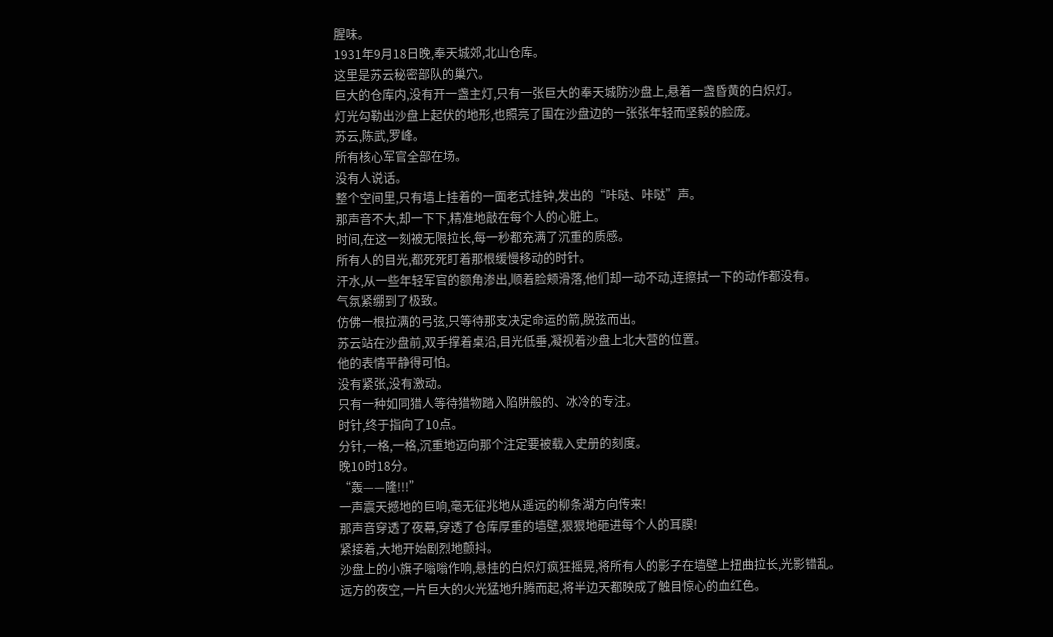腥味。
1931年9月18日晚,奉天城郊,北山仓库。
这里是苏云秘密部队的巢穴。
巨大的仓库内,没有开一盏主灯,只有一张巨大的奉天城防沙盘上,悬着一盏昏黄的白炽灯。
灯光勾勒出沙盘上起伏的地形,也照亮了围在沙盘边的一张张年轻而坚毅的脸庞。
苏云,陈武,罗峰。
所有核心军官全部在场。
没有人说话。
整个空间里,只有墙上挂着的一面老式挂钟,发出的“咔哒、咔哒”声。
那声音不大,却一下下,精准地敲在每个人的心脏上。
时间,在这一刻被无限拉长,每一秒都充满了沉重的质感。
所有人的目光,都死死盯着那根缓慢移动的时针。
汗水,从一些年轻军官的额角渗出,顺着脸颊滑落,他们却一动不动,连擦拭一下的动作都没有。
气氛紧绷到了极致。
仿佛一根拉满的弓弦,只等待那支决定命运的箭,脱弦而出。
苏云站在沙盘前,双手撑着桌沿,目光低垂,凝视着沙盘上北大营的位置。
他的表情平静得可怕。
没有紧张,没有激动。
只有一种如同猎人等待猎物踏入陷阱般的、冰冷的专注。
时针,终于指向了10点。
分针,一格,一格,沉重地迈向那个注定要被载入史册的刻度。
晚10时18分。
“轰——隆!!!”
一声震天撼地的巨响,毫无征兆地从遥远的柳条湖方向传来!
那声音穿透了夜幕,穿透了仓库厚重的墙壁,狠狠地砸进每个人的耳膜!
紧接着,大地开始剧烈地颤抖。
沙盘上的小旗子嗡嗡作响,悬挂的白炽灯疯狂摇晃,将所有人的影子在墙壁上扭曲拉长,光影错乱。
远方的夜空,一片巨大的火光猛地升腾而起,将半边天都映成了触目惊心的血红色。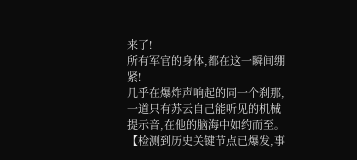来了!
所有军官的身体,都在这一瞬间绷紧!
几乎在爆炸声响起的同一个刹那,一道只有苏云自己能听见的机械提示音,在他的脑海中如约而至。
【检测到历史关键节点已爆发,事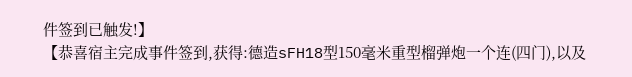件签到已触发!】
【恭喜宿主完成事件签到,获得:德造sFH18型150毫米重型榴弹炮一个连(四门),以及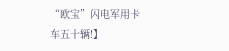“欧宝”闪电军用卡车五十辆!】